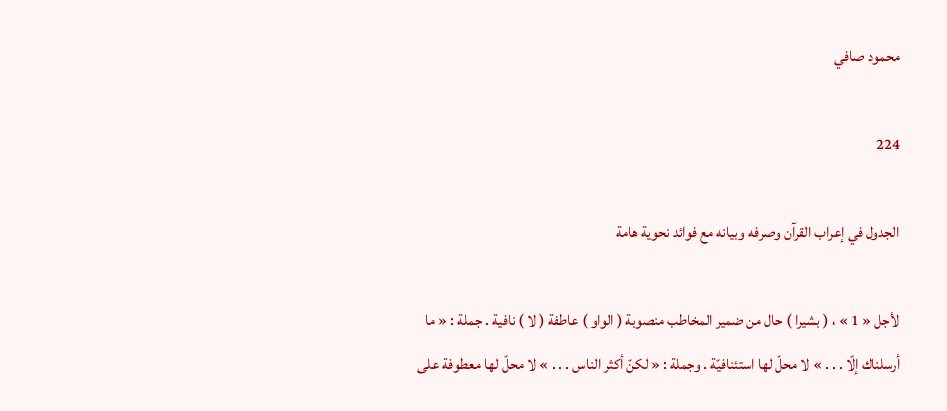محمود صافي

224

الجدول في إعراب القرآن وصرفه وبيانه مع فوائد نحوية هامة

لأجل « 1 » ، ( بشيرا ) حال من ضمير المخاطب منصوبة ( الواو ) عاطفة ( لا ) نافية . جملة : « ما أرسلناك إلّا . . . » لا محلّ لها استئنافيّة . وجملة : « لكنّ أكثر الناس . . . » لا محلّ لها معطوفة على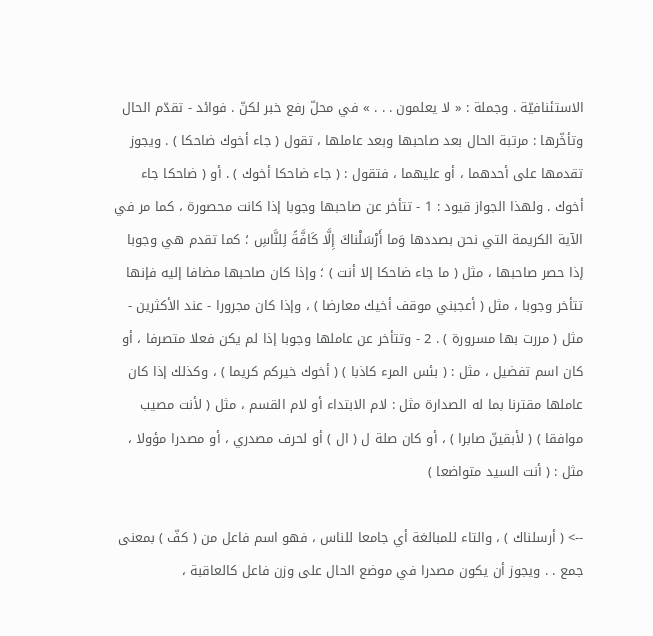الاستئنافيّة . وجملة : « لا يعلمون . . . » في محلّ رفع خبر لكنّ . فوائد - تقدّم الحال وتأخّرها : مرتبة الحال بعد صاحبها وبعد عاملها ، تقول ( جاء أخوك ضاحكا ) . ويجوز تقدمها على أحدهما ، أو عليهما ، فتقول : ( جاء ضاحكا أخوك ) . أو ( ضاحكا جاء أخوك . ولهذا الجواز قيود : 1 - تتأخر عن صاحبها وجوبا إذا كانت محصورة ، كما مر في الآية الكريمة التي نحن بصددها وَما أَرْسَلْناكَ إِلَّا كَافَّةً لِلنَّاسِ ؛ كما تقدم هي وجوبا إذا حصر صاحبها ، مثل ( ما جاء ضاحكا إلا أنت ) ؛ وإذا كان صاحبها مضافا إليه فإنها تتأخر وجوبا ، مثل ( أعجبني موقف أخيك معارضا ) ، وإذا كان مجرورا - عند الأكثرين - مثل ( مررت بها مسرورة ) . 2 - وتتأخر عن عاملها وجوبا إذا لم يكن فعلا متصرفا ، أو كان اسم تفضيل ، مثل : ( بئس المرء كاذبا ) ( أخوك خيركم كريما ) ، وكذلك إذا كان عاملها مقترنا بما له الصدارة مثل : لام الابتداء أو لام القسم ، مثل ( لأنت مصيب موافقا ) ( لأبقينّ صابرا ) ، أو كان صلة ل ( ال ) أو لحرف مصدري ، أو مصدرا مؤولا ، مثل : ( أنت السيد متواضعا )

--> ( أرسلناك ) ، والتاء للمبالغة أي جامعا للناس ، فهو اسم فاعل من ( كفّ ) بمعنى جمع . . ويجوز أن يكون مصدرا في موضع الحال على وزن فاعل كالعاقبة ،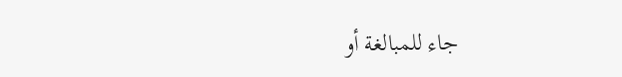جاء للمبالغة أو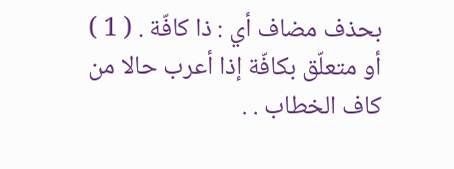بحذف مضاف أي : ذا كافّة . ( 1 ) أو متعلّق بكافّة إذا أعرب حالا من كاف الخطاب . .